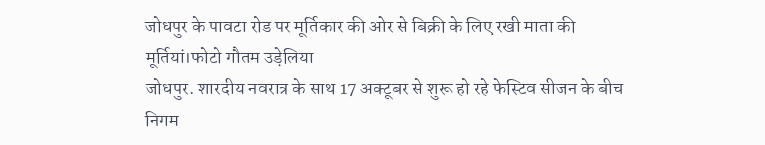जोधपुर के पावटा रोड पर मूर्तिकार की ओर से बिक्री के लिए रखी माता की मूर्तियां।फोटो गौतम उड़ेलिया
जोधपुर. शारदीय नवरात्र के साथ 17 अक्टूबर से शुरू हो रहे फेस्टिव सीजन के बीच निगम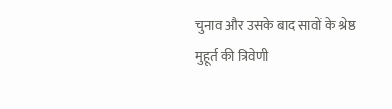चुनाव और उसके बाद सावों के श्रेष्ठ मुहूर्त की त्रिवेणी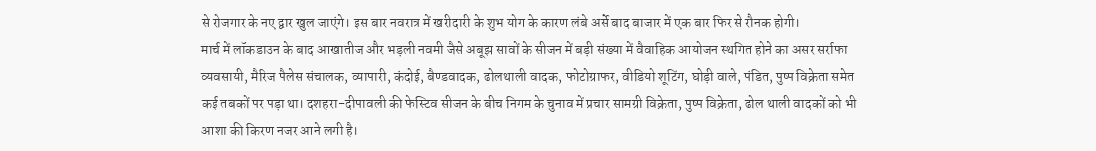से रोजगार के नए द्वार खुल जाएंगे। इस बार नवरात्र में खरीदारी के शुभ योग के कारण लंबे अर्से बाद बाजार में एक बार फिर से रौनक होगी।
मार्च में लॉकडाउन के बाद आखातीज और भड़ली नवमी जैसे अबूझ सावों के सीजन में बड़ी संख्या में वैवाहिक आयोजन स्थगित होने का असर सर्राफा व्यवसायी, मैरिज पैलेस संचालक, व्यापारी, कंदोई, बैण्डवादक, ढोलथाली वादक, फोटोग्राफर, वीडियो शूटिंग, घोड़ी वाले, पंडित, पुष्प विक्रेता समेत कई तबकों पर पड़ा था। दशहरा-दीपावली की फेस्टिव सीजन के बीच निगम के चुनाव में प्रचार सामग्री विक्रेता, पुष्प विक्रेता, ढोल थाली वादकों को भी आशा की किरण नजर आने लगी है।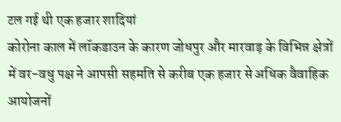टल गई थी एक हजार शादियां
कोरोना काल में लॉकडाउन के कारण जोधपुर और मारवाड़ के विभिन्न क्षेत्रों में वर-वधु पक्ष ने आपसी सहमति से करीब एक हजार से अधिक वैवाहिक आयोजनों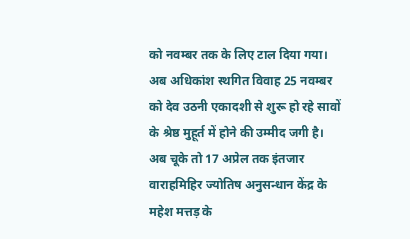को नवम्बर तक के लिए टाल दिया गया। अब अधिकांश स्थगित विवाह 25 नवम्बर को देव उठनी एकादशी से शुरू हो रहे सावों के श्रेष्ठ मुहूर्त में होने की उम्मीद जगी है।
अब चूके तो 17 अप्रेल तक इंतजार
वाराहमिहिर ज्योतिष अनुसन्धान केंद्र के महेश मत्तड़ के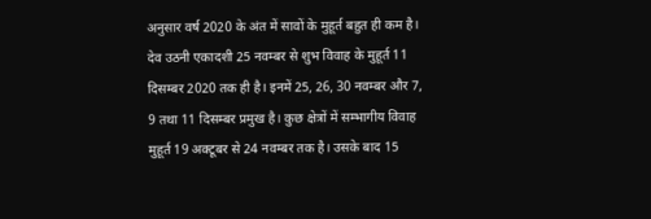अनुसार वर्ष 2020 के अंत में सावों के मुहूर्त बहुत ही कम है। देव उठनी एकादशी 25 नवम्बर से शुभ विवाह के मुहूर्त 11 दिसम्बर 2020 तक ही है। इनमें 25, 26, 30 नवम्बर और 7, 9 तथा 11 दिसम्बर प्रमुख है। कुछ क्षेत्रों में सम्भागीय विवाह मुहूर्त 19 अक्टूबर से 24 नवम्बर तक है। उसके बाद 15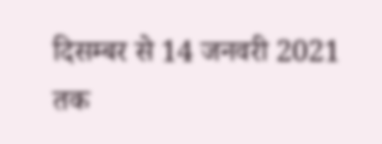दिसम्बर से 14 जनवरी 2021 तक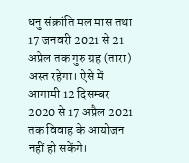धनु संक्रांति मल मास तथा 17 जनवरी 2021 से 21 अप्रेल तक गुरु ग्रह (तारा) अस्त रहेगा। ऐसे में आगामी 12 दिसम्बर 2020 से 17 अप्रैल 2021 तक विवाह के आयोजन नहीं हो सकेंगे।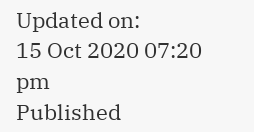Updated on:
15 Oct 2020 07:20 pm
Published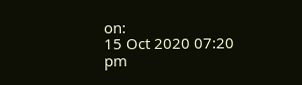on:
15 Oct 2020 07:20 pm